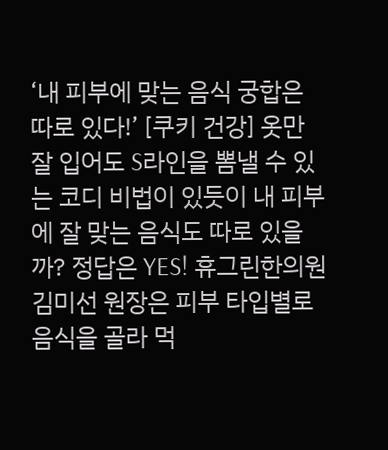‘내 피부에 맞는 음식 궁합은 따로 있다!’ [쿠키 건강] 옷만 잘 입어도 S라인을 뽐낼 수 있는 코디 비법이 있듯이 내 피부에 잘 맞는 음식도 따로 있을까? 정답은 YES! 휴그린한의원 김미선 원장은 피부 타입별로 음식을 골라 먹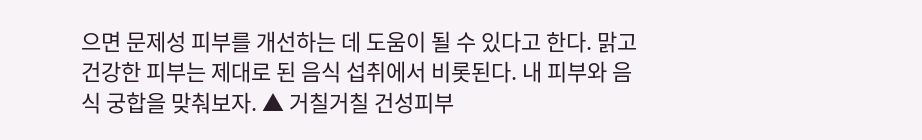으면 문제성 피부를 개선하는 데 도움이 될 수 있다고 한다. 맑고 건강한 피부는 제대로 된 음식 섭취에서 비롯된다. 내 피부와 음식 궁합을 맞춰보자. ▲ 거칠거칠 건성피부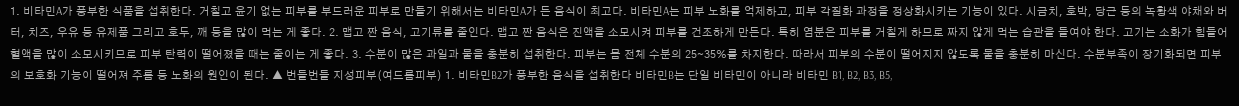1. 비타민A가 풍부한 식품을 섭취한다. 거칠고 윤기 없는 피부를 부드러운 피부로 만들기 위해서는 비타민A가 든 음식이 최고다. 비타민A는 피부 노화를 억제하고, 피부 각질화 과정을 정상화시키는 기능이 있다. 시금치, 호박, 당근 등의 녹황색 야채와 버터, 치즈, 우유 등 유제품 그리고 호두, 깨 등을 많이 먹는 게 좋다. 2. 맵고 짠 음식, 고기류를 줄인다. 맵고 짠 음식은 진액을 소모시켜 피부를 건조하게 만든다. 특히 염분은 피부를 거칠게 하므로 짜지 않게 먹는 습관을 들여야 한다. 고기는 소화가 힘들어 혈액을 많이 소모시키므로 피부 탄력이 떨어졌을 때는 줄이는 게 좋다. 3. 수분이 많은 과일과 물을 충분히 섭취한다. 피부는 몸 전체 수분의 25∼35%를 차지한다. 따라서 피부의 수분이 떨어지지 않도록 물을 충분히 마신다. 수분부족이 장기화되면 피부의 보호화 기능이 떨어져 주름 등 노화의 원인이 된다. ▲ 번들번들 지성피부(여드름피부) 1. 비타민B2가 풍부한 음식을 섭취한다 비타민B는 단일 비타민이 아니라 비타민 B1, B2, B3, B5,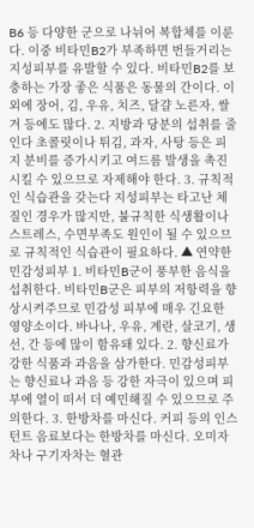B6 등 다양한 군으로 나뉘어 복합체를 이룬다. 이중 비타민B2가 부족하면 번들거리는 지성피부를 유발할 수 있다. 비타민B2를 보충하는 가장 좋은 식품은 동물의 간이다. 이외에 장어, 김, 우유, 치즈, 달걀 노른자, 쌀겨 등에도 많다. 2. 지방과 당분의 섭취를 줄인다 초콜릿이나 튀김, 과자, 사탕 등은 피지 분비를 증가시키고 여드름 발생을 촉진시킬 수 있으므로 자제해야 한다. 3. 규칙적인 식습관을 갖는다 지성피부는 타고난 체질인 경우가 많지만, 불규칙한 식생활이나 스트레스, 수면부족도 원인이 될 수 있으므로 규칙적인 식습관이 필요하다. ▲ 연약한 민감성피부 1. 비타민B군이 풍부한 음식을 섭취한다. 비타민B군은 피부의 저항력을 향상시켜주므로 민감성 피부에 매우 긴요한 영양소이다. 바나나, 우유, 계란, 살코기, 생선, 간 등에 많이 함유돼 있다. 2. 향신료가 강한 식품과 과음을 삼가한다. 민감성피부는 향신료나 과음 등 강한 자극이 있으며 피부에 열이 떠서 더 예민해질 수 있으므로 주의한다. 3. 한방차를 마신다. 커피 등의 인스턴트 음료보다는 한방차를 마신다. 오미자차나 구기자차는 혈관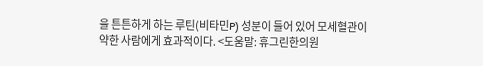을 튼튼하게 하는 루틴(비타민P) 성분이 들어 있어 모세혈관이 약한 사람에게 효과적이다. <도움말: 휴그린한의원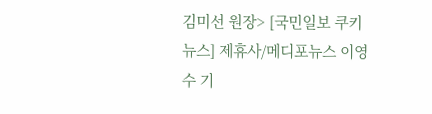김미선 원장> [국민일보 쿠키뉴스] 제휴사/메디포뉴스 이영수 기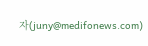자(juny@medifonews.com)